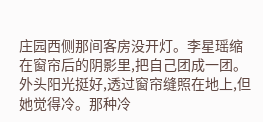庄园西侧那间客房没开灯。李星瑶缩在窗帘后的阴影里,把自己团成一团。外头阳光挺好,透过窗帘缝照在地上,但她觉得冷。那种冷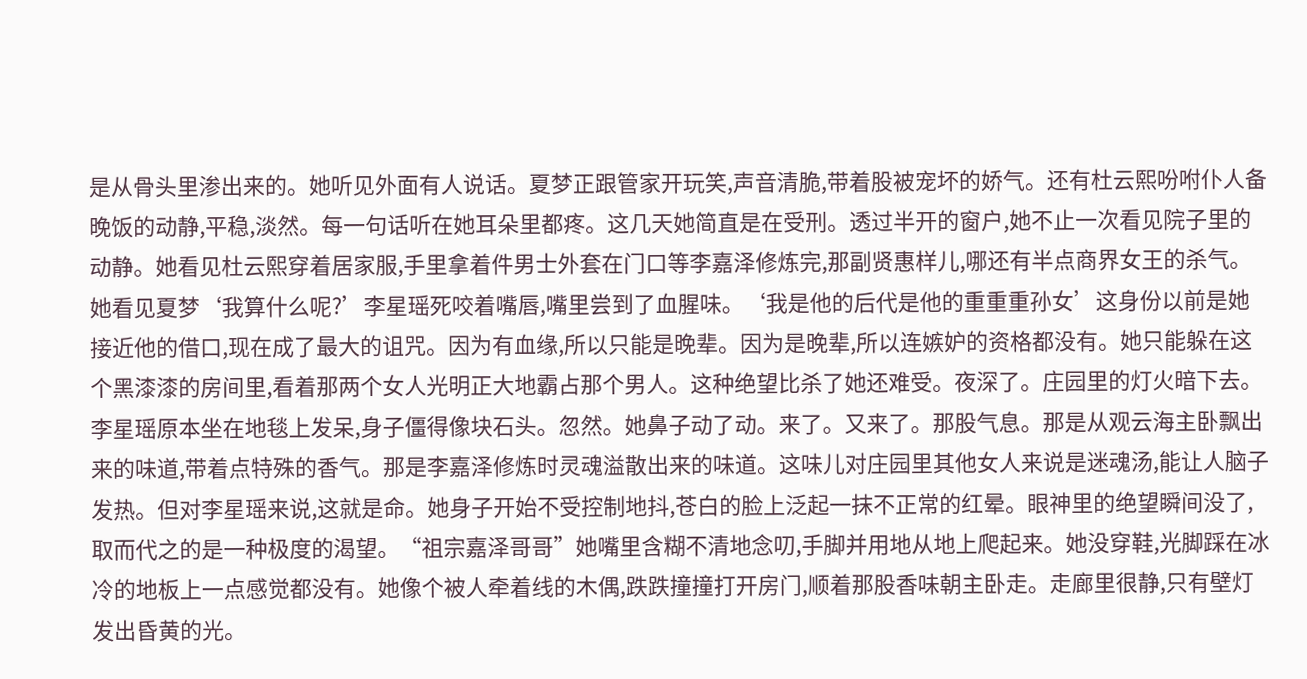是从骨头里渗出来的。她听见外面有人说话。夏梦正跟管家开玩笑,声音清脆,带着股被宠坏的娇气。还有杜云熙吩咐仆人备晚饭的动静,平稳,淡然。每一句话听在她耳朵里都疼。这几天她简直是在受刑。透过半开的窗户,她不止一次看见院子里的动静。她看见杜云熙穿着居家服,手里拿着件男士外套在门口等李嘉泽修炼完,那副贤惠样儿,哪还有半点商界女王的杀气。她看见夏梦‘我算什么呢?’李星瑶死咬着嘴唇,嘴里尝到了血腥味。‘我是他的后代是他的重重重孙女’这身份以前是她接近他的借口,现在成了最大的诅咒。因为有血缘,所以只能是晚辈。因为是晚辈,所以连嫉妒的资格都没有。她只能躲在这个黑漆漆的房间里,看着那两个女人光明正大地霸占那个男人。这种绝望比杀了她还难受。夜深了。庄园里的灯火暗下去。李星瑶原本坐在地毯上发呆,身子僵得像块石头。忽然。她鼻子动了动。来了。又来了。那股气息。那是从观云海主卧飘出来的味道,带着点特殊的香气。那是李嘉泽修炼时灵魂溢散出来的味道。这味儿对庄园里其他女人来说是迷魂汤,能让人脑子发热。但对李星瑶来说,这就是命。她身子开始不受控制地抖,苍白的脸上泛起一抹不正常的红晕。眼神里的绝望瞬间没了,取而代之的是一种极度的渴望。“祖宗嘉泽哥哥”她嘴里含糊不清地念叨,手脚并用地从地上爬起来。她没穿鞋,光脚踩在冰冷的地板上一点感觉都没有。她像个被人牵着线的木偶,跌跌撞撞打开房门,顺着那股香味朝主卧走。走廊里很静,只有壁灯发出昏黄的光。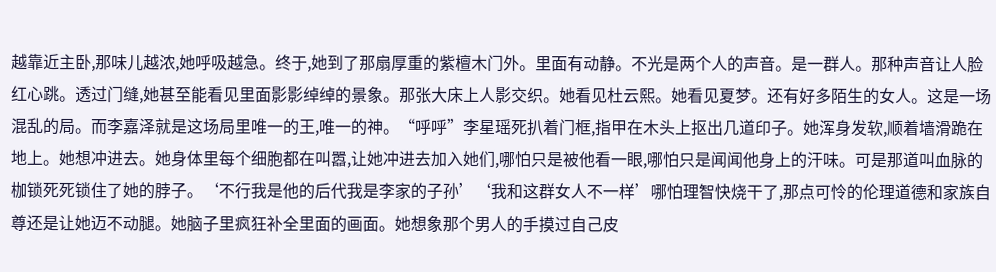越靠近主卧,那味儿越浓,她呼吸越急。终于,她到了那扇厚重的紫檀木门外。里面有动静。不光是两个人的声音。是一群人。那种声音让人脸红心跳。透过门缝,她甚至能看见里面影影绰绰的景象。那张大床上人影交织。她看见杜云熙。她看见夏梦。还有好多陌生的女人。这是一场混乱的局。而李嘉泽就是这场局里唯一的王,唯一的神。“呼呼”李星瑶死扒着门框,指甲在木头上抠出几道印子。她浑身发软,顺着墙滑跪在地上。她想冲进去。她身体里每个细胞都在叫嚣,让她冲进去加入她们,哪怕只是被他看一眼,哪怕只是闻闻他身上的汗味。可是那道叫血脉的枷锁死死锁住了她的脖子。‘不行我是他的后代我是李家的子孙’‘我和这群女人不一样’哪怕理智快烧干了,那点可怜的伦理道德和家族自尊还是让她迈不动腿。她脑子里疯狂补全里面的画面。她想象那个男人的手摸过自己皮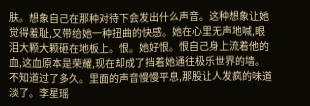肤。想象自己在那种对待下会发出什么声音。这种想象让她觉得羞耻,又带给她一种扭曲的快感。她在心里无声地喊,眼泪大颗大颗砸在地板上。恨。她好恨。恨自己身上流着他的血,这血原本是荣耀,现在却成了挡着她通往极乐世界的墙。不知道过了多久。里面的声音慢慢平息,那股让人发疯的味道淡了。李星瑶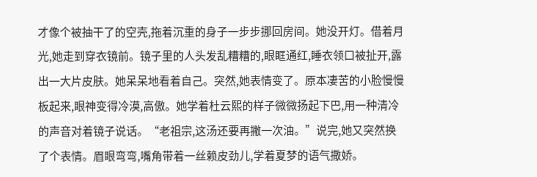才像个被抽干了的空壳,拖着沉重的身子一步步挪回房间。她没开灯。借着月光,她走到穿衣镜前。镜子里的人头发乱糟糟的,眼眶通红,睡衣领口被扯开,露出一大片皮肤。她呆呆地看着自己。突然,她表情变了。原本凄苦的小脸慢慢板起来,眼神变得冷漠,高傲。她学着杜云熙的样子微微扬起下巴,用一种清冷的声音对着镜子说话。“老祖宗,这汤还要再撇一次油。”说完,她又突然换了个表情。眉眼弯弯,嘴角带着一丝赖皮劲儿,学着夏梦的语气撒娇。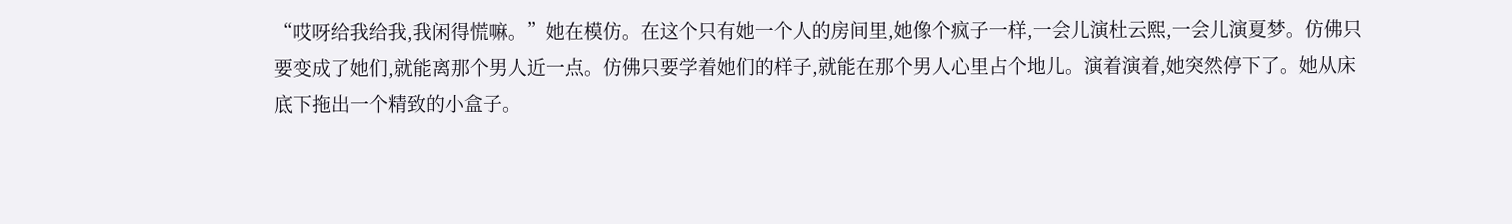“哎呀给我给我,我闲得慌嘛。”她在模仿。在这个只有她一个人的房间里,她像个疯子一样,一会儿演杜云熙,一会儿演夏梦。仿佛只要变成了她们,就能离那个男人近一点。仿佛只要学着她们的样子,就能在那个男人心里占个地儿。演着演着,她突然停下了。她从床底下拖出一个精致的小盒子。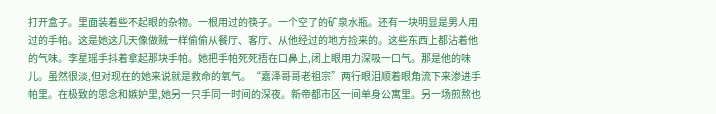打开盒子。里面装着些不起眼的杂物。一根用过的筷子。一个空了的矿泉水瓶。还有一块明显是男人用过的手帕。这是她这几天像做贼一样偷偷从餐厅、客厅、从他经过的地方捡来的。这些东西上都沾着他的气味。李星瑶手抖着拿起那块手帕。她把手帕死死捂在口鼻上,闭上眼用力深吸一口气。那是他的味儿。虽然很淡,但对现在的她来说就是救命的氧气。“嘉泽哥哥老祖宗”两行眼泪顺着眼角流下来渗进手帕里。在极致的思念和嫉妒里,她另一只手同一时间的深夜。新帝都市区一间单身公寓里。另一场煎熬也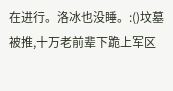在进行。洛冰也没睡。:()坟墓被推,十万老前辈下跪上军区